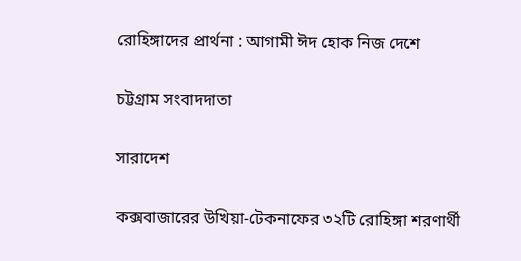রোহিঙ্গাদের প্রার্থনা : আগামী ঈদ হোক নিজ দেশে

চট্টগ্রাম সংবাদদাতা

সারাদেশ

কক্সবাজারের উখিয়া-টেকনাফের ৩২টি রোহিঙ্গা শরণার্থী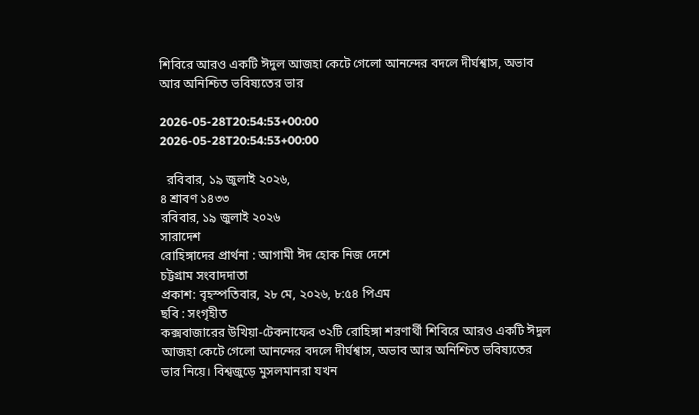শিবিরে আরও একটি ঈদুল আজহা কেটে গেলো আনন্দের বদলে দীর্ঘশ্বাস, অভাব আর অনিশ্চিত ভবিষ্যতের ভার

2026-05-28T20:54:53+00:00
2026-05-28T20:54:53+00:00

  রবিবার, ১৯ জুলাই ২০২৬,
৪ শ্রাবণ ১৪৩৩
রবিবার, ১৯ জুলাই ২০২৬
সারাদেশ
রোহিঙ্গাদের প্রার্থনা : আগামী ঈদ হোক নিজ দেশে
চট্টগ্রাম সংবাদদাতা
প্রকাশ: বৃহস্পতিবার, ২৮ মে, ২০২৬, ৮:৫৪ পিএম
ছবি : সংগৃহীত
কক্সবাজারের উখিয়া-টেকনাফের ৩২টি রোহিঙ্গা শরণার্থী শিবিরে আরও একটি ঈদুল আজহা কেটে গেলো আনন্দের বদলে দীর্ঘশ্বাস, অভাব আর অনিশ্চিত ভবিষ্যতের ভার নিয়ে। বিশ্বজুড়ে মুসলমানরা যখন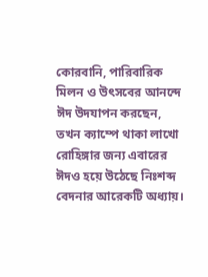কোরবানি, পারিবারিক মিলন ও উৎসবের আনন্দে ঈদ উদযাপন করছেন, তখন ক্যাম্পে থাকা লাখো রোহিঙ্গার জন্য এবারের ঈদও হয়ে উঠেছে নিঃশব্দ বেদনার আরেকটি অধ্যায়।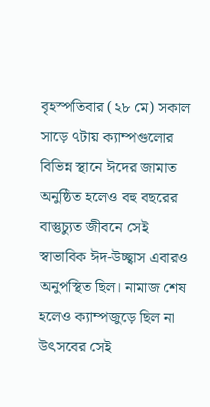বৃহস্পতিবার (২৮ মে) সকাল সাড়ে ৭টায় ক্যাম্পগুলোর বিভিন্ন স্থানে ঈদের জামাত অনুষ্ঠিত হলেও বহু বছরের বাস্তুচ্যুত জীবনে সেই স্বাভাবিক ঈদ-উচ্ছ্বাস এবারও অনুপস্থিত ছিল। নামাজ শেষ হলেও ক্যাম্পজুড়ে ছিল না উৎসবের সেই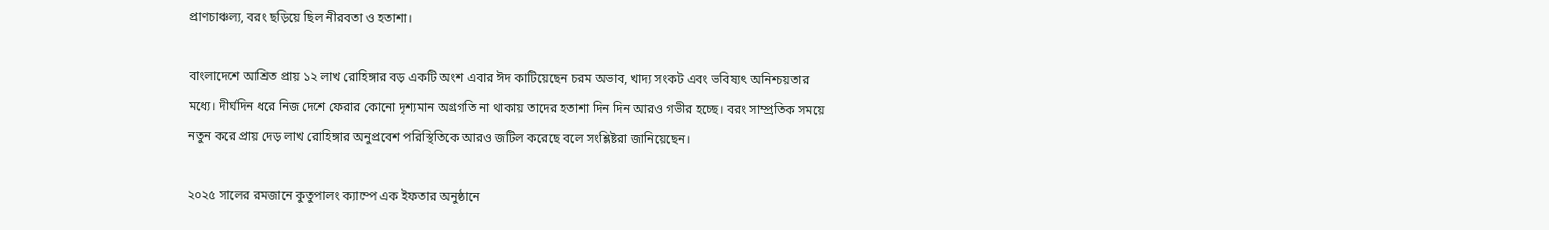প্রাণচাঞ্চল্য, বরং ছড়িয়ে ছিল নীরবতা ও হতাশা।

বাংলাদেশে আশ্রিত প্রায় ১২ লাখ রোহিঙ্গার বড় একটি অংশ এবার ঈদ কাটিয়েছেন চরম অভাব, খাদ্য সংকট এবং ভবিষ্যৎ অনিশ্চয়তার মধ্যে। দীর্ঘদিন ধরে নিজ দেশে ফেরার কোনো দৃশ্যমান অগ্রগতি না থাকায় তাদের হতাশা দিন দিন আরও গভীর হচ্ছে। বরং সাম্প্রতিক সময়ে নতুন করে প্রায় দেড় লাখ রোহিঙ্গার অনুপ্রবেশ পরিস্থিতিকে আরও জটিল করেছে বলে সংশ্লিষ্টরা জানিয়েছেন।

২০২৫ সালের রমজানে কুতুপালং ক্যাম্পে এক ইফতার অনুষ্ঠানে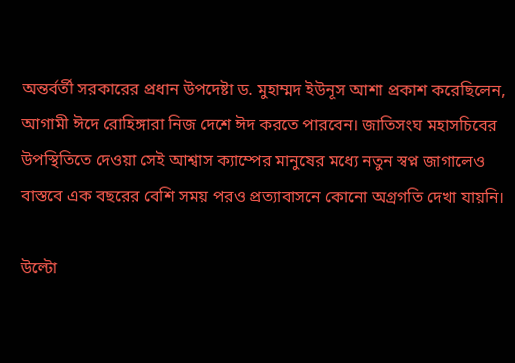অন্তর্বর্তী সরকারের প্রধান উপদেষ্টা ড. মুহাম্মদ ইউনূস আশা প্রকাশ করেছিলেন, আগামী ঈদে রোহিঙ্গারা নিজ দেশে ঈদ করতে পারবেন। জাতিসংঘ মহাসচিবের উপস্থিতিতে দেওয়া সেই আশ্বাস ক্যাম্পের মানুষের মধ্যে নতুন স্বপ্ন জাগালেও বাস্তবে এক বছরের বেশি সময় পরও প্রত্যাবাসনে কোনো অগ্রগতি দেখা যায়নি।

উল্টো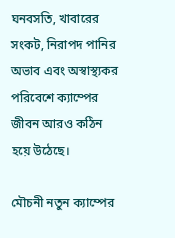ঘনবসতি, খাবারের সংকট, নিরাপদ পানির অভাব এবং অস্বাস্থ্যকর পরিবেশে ক্যাম্পের জীবন আরও কঠিন হয়ে উঠেছে।

মৌচনী নতুন ক্যাম্পের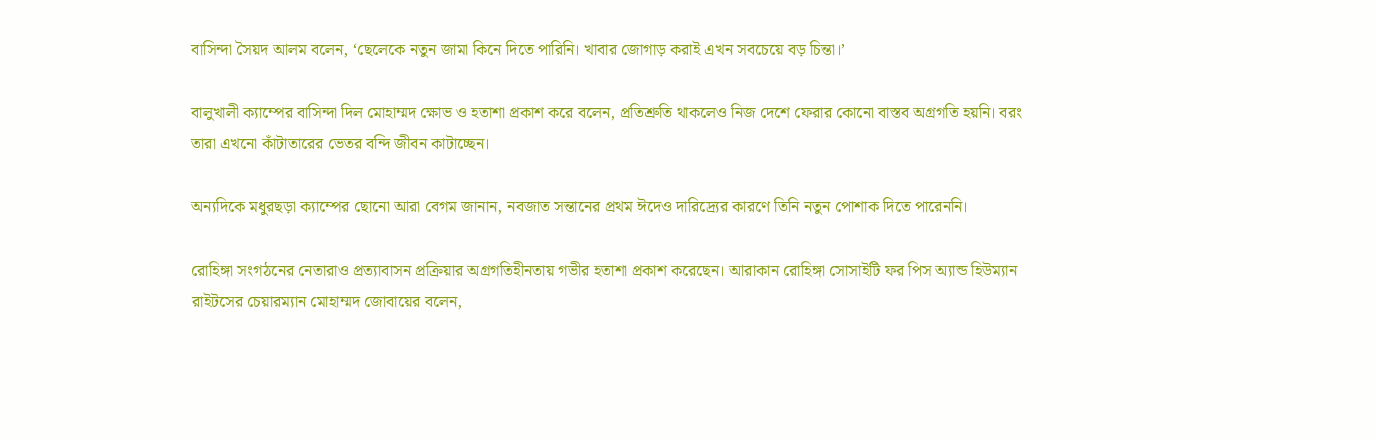বাসিন্দা সৈয়দ আলম বলেন, ‘ছেলেকে নতুন জামা কিনে দিতে পারিনি। খাবার জোগাড় করাই এখন সবচেয়ে বড় চিন্তা।’

বালুখালী ক্যাম্পের বাসিন্দা দিল মোহাম্মদ ক্ষোভ ও হতাশা প্রকাশ করে বলেন, প্রতিশ্রুতি থাকলেও নিজ দেশে ফেরার কোনো বাস্তব অগ্রগতি হয়নি। বরং তারা এখনো কাঁটাতারের ভেতর বন্দি জীবন কাটাচ্ছেন।

অন্যদিকে মধুরছড়া ক্যাম্পের ছোনো আরা বেগম জানান, নবজাত সন্তানের প্রথম ঈদেও দারিদ্র্যের কারণে তিনি নতুন পোশাক দিতে পারেননি।

রোহিঙ্গা সংগঠনের নেতারাও প্রত্যাবাসন প্রক্রিয়ার অগ্রগতিহীনতায় গভীর হতাশা প্রকাশ করেছেন। আরাকান রোহিঙ্গা সোসাইটি ফর পিস অ্যান্ড হিউম্যান রাইটসের চেয়ারম্যান মোহাম্মদ জোবায়ের বলেন,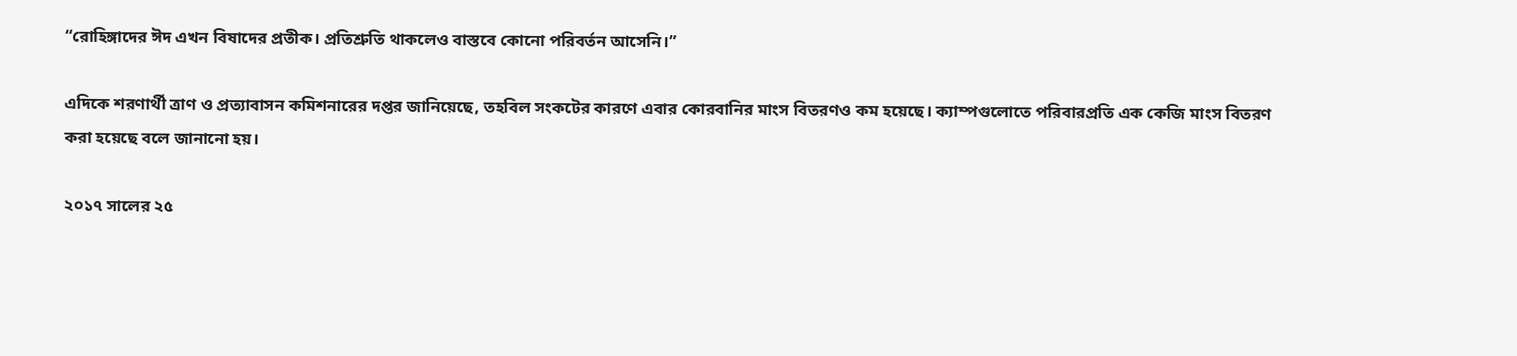“রোহিঙ্গাদের ঈদ এখন বিষাদের প্রতীক। প্রতিশ্রুতি থাকলেও বাস্তবে কোনো পরিবর্তন আসেনি।”

এদিকে শরণার্থী ত্রাণ ও প্রত্যাবাসন কমিশনারের দপ্তর জানিয়েছে, তহবিল সংকটের কারণে এবার কোরবানির মাংস বিতরণও কম হয়েছে। ক্যাম্পগুলোতে পরিবারপ্রতি এক কেজি মাংস বিতরণ করা হয়েছে বলে জানানো হয়।

২০১৭ সালের ২৫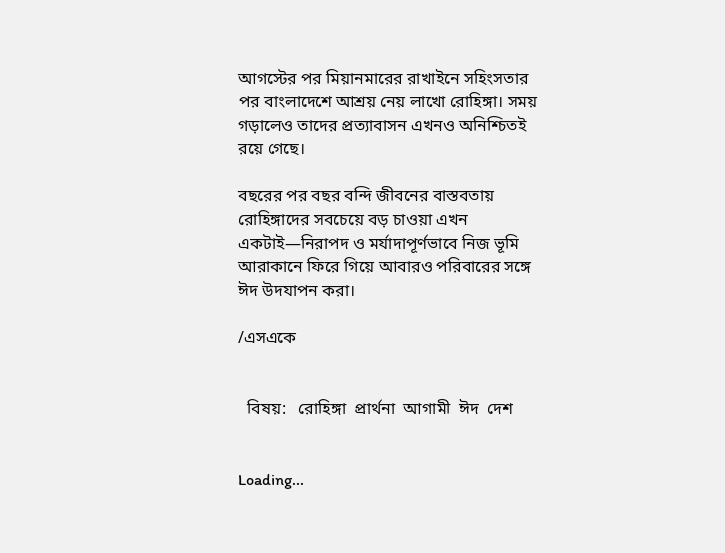আগস্টের পর মিয়ানমারের রাখাইনে সহিংসতার পর বাংলাদেশে আশ্রয় নেয় লাখো রোহিঙ্গা। সময় গড়ালেও তাদের প্রত্যাবাসন এখনও অনিশ্চিতই রয়ে গেছে।

বছরের পর বছর বন্দি জীবনের বাস্তবতায় রোহিঙ্গাদের সবচেয়ে বড় চাওয়া এখন একটাই—নিরাপদ ও মর্যাদাপূর্ণভাবে নিজ ভূমি আরাকানে ফিরে গিয়ে আবারও পরিবারের সঙ্গে ঈদ উদযাপন করা।

/এসএকে


  বিষয়:   রোহিঙ্গা  প্রার্থনা  আগামী  ঈদ  দেশ


Loading...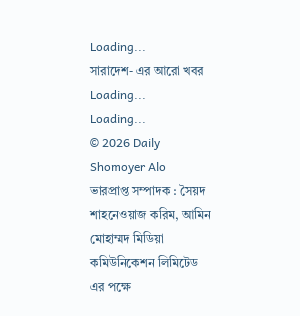Loading...
সারাদেশ- এর আরো খবর
Loading...
Loading...
© 2026 Daily Shomoyer Alo
ভারপ্রাপ্ত সম্পাদক : সৈয়দ শাহনেওয়াজ করিম, আমিন মোহাম্মদ মিডিয়া কমিউনিকেশন লিমিটেড এর পক্ষে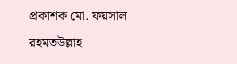প্রকাশক মো. ফয়সাল রহমতউল্লাহ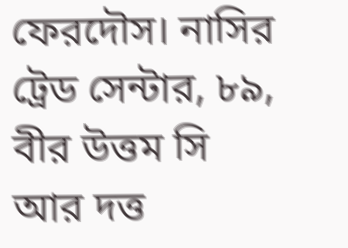ফেরদৌস। নাসির ট্রেড সেন্টার, ৮৯, বীর উত্তম সি আর দত্ত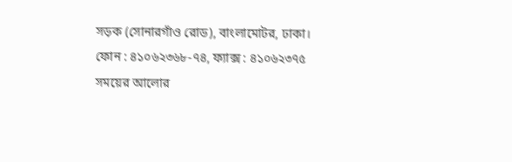সড়ক (সোনারগাঁও রোড), বাংলামোটর, ঢাকা।
ফোন : ৪১০৬২৩৬৮-৭৪, ফ্যাক্স : ৪১০৬২৩৭৫
সময়ের আলোর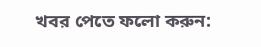খবর পেতে ফলো করুন: